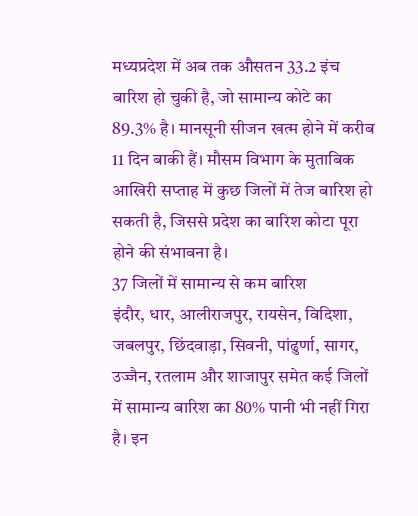मध्यप्रदेश में अब तक औसतन 33.2 इंच बारिश हो चुकी है, जो सामान्य कोटे का 89.3% है। मानसूनी सीजन खत्म होने में करीब 11 दिन बाकी हैं। मौसम विभाग के मुताबिक आखिरी सप्ताह में कुछ जिलों में तेज बारिश हो सकती है, जिससे प्रदेश का बारिश कोटा पूरा होने की संभावना है।
37 जिलों में सामान्य से कम बारिश
इंदौर, धार, आलीराजपुर, रायसेन, विदिशा, जबलपुर, छिंदवाड़ा, सिवनी, पांढुर्णा, सागर, उज्जैन, रतलाम और शाजापुर समेत कई जिलों में सामान्य बारिश का 80% पानी भी नहीं गिरा है। इन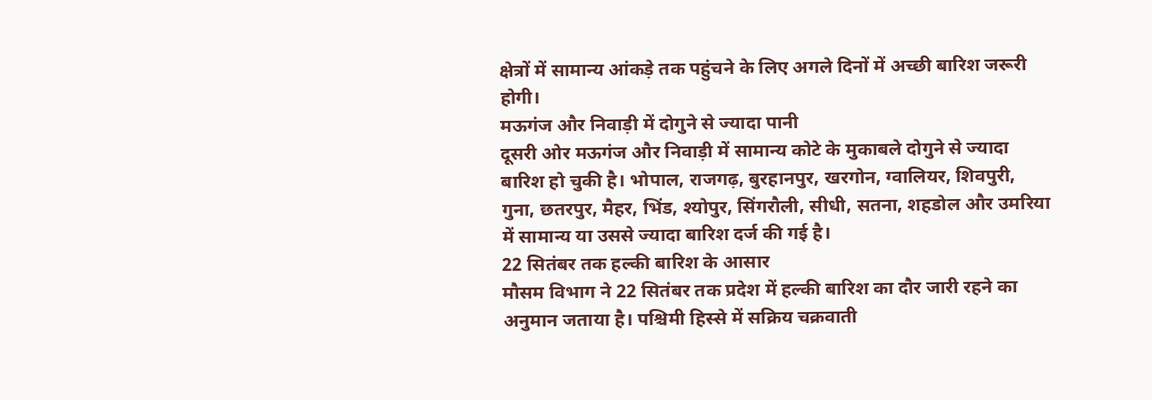क्षेत्रों में सामान्य आंकड़े तक पहुंचने के लिए अगले दिनों में अच्छी बारिश जरूरी होगी।
मऊगंज और निवाड़ी में दोगुने से ज्यादा पानी
दूसरी ओर मऊगंज और निवाड़ी में सामान्य कोटे के मुकाबले दोगुने से ज्यादा बारिश हो चुकी है। भोपाल, राजगढ़, बुरहानपुर, खरगोन, ग्वालियर, शिवपुरी, गुना, छतरपुर, मैहर, भिंड, श्योपुर, सिंगरौली, सीधी, सतना, शहडोल और उमरिया में सामान्य या उससे ज्यादा बारिश दर्ज की गई है।
22 सितंबर तक हल्की बारिश के आसार
मौसम विभाग ने 22 सितंबर तक प्रदेश में हल्की बारिश का दौर जारी रहने का अनुमान जताया है। पश्चिमी हिस्से में सक्रिय चक्रवाती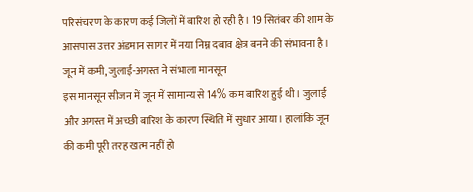परिसंचरण के कारण कई जिलों में बारिश हो रही है। 19 सितंबर की शाम के आसपास उत्तर अंडमान सागर में नया निम्न दबाव क्षेत्र बनने की संभावना है।
जून में कमी, जुलाई-अगस्त ने संभाला मानसून
इस मानसून सीजन में जून में सामान्य से 14% कम बारिश हुई थी। जुलाई और अगस्त में अच्छी बारिश के कारण स्थिति में सुधार आया। हालांकि जून की कमी पूरी तरह खत्म नहीं हो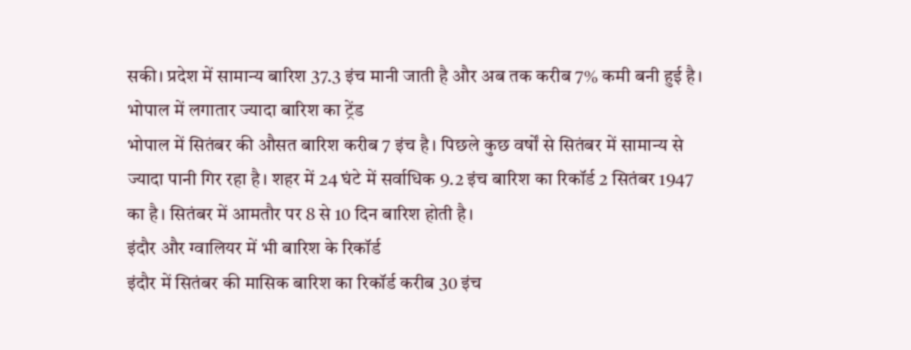सकी। प्रदेश में सामान्य बारिश 37.3 इंच मानी जाती है और अब तक करीब 7% कमी बनी हुई है।
भोपाल में लगातार ज्यादा बारिश का ट्रेंड
भोपाल में सितंबर की औसत बारिश करीब 7 इंच है। पिछले कुछ वर्षों से सितंबर में सामान्य से ज्यादा पानी गिर रहा है। शहर में 24 घंटे में सर्वाधिक 9.2 इंच बारिश का रिकॉर्ड 2 सितंबर 1947 का है। सितंबर में आमतौर पर 8 से 10 दिन बारिश होती है।
इंदौर और ग्वालियर में भी बारिश के रिकॉर्ड
इंदौर में सितंबर की मासिक बारिश का रिकॉर्ड करीब 30 इंच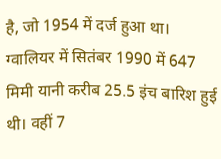है, जो 1954 में दर्ज हुआ था। ग्वालियर में सितंबर 1990 में 647 मिमी यानी करीब 25.5 इंच बारिश हुई थी। वहीं 7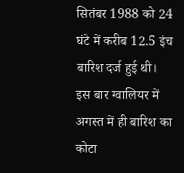सितंबर 1988 को 24 घंटे में करीब 12.5 इंच बारिश दर्ज हुई थी। इस बार ग्वालियर में अगस्त में ही बारिश का कोटा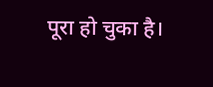पूरा हो चुका है।